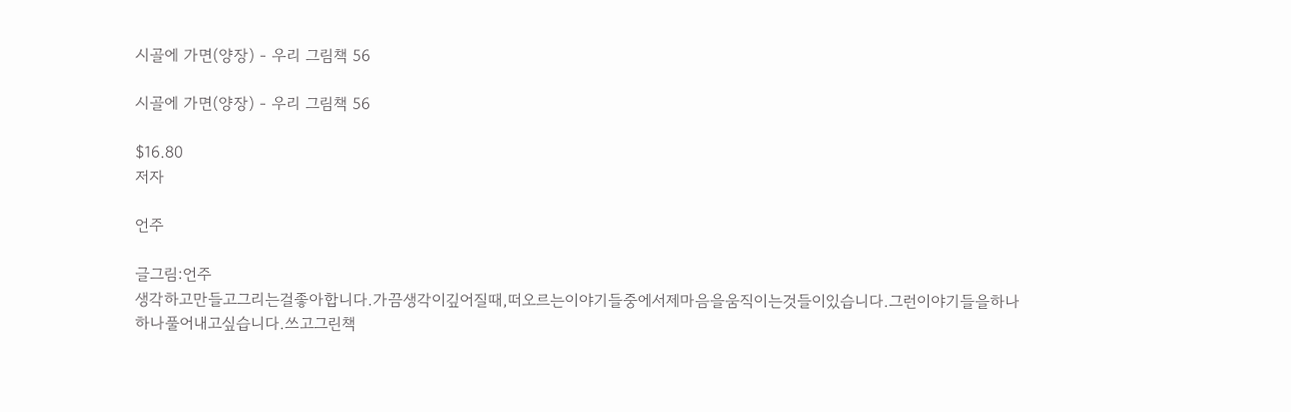시골에 가면(양장) - 우리 그림책 56

시골에 가면(양장) - 우리 그림책 56

$16.80
저자

언주

글그림:언주
생각하고만들고그리는걸좋아합니다.가끔생각이깊어질때,떠오르는이야기들중에서제마음을움직이는것들이있습니다.그런이야기들을하나하나풀어내고싶습니다.쓰고그린책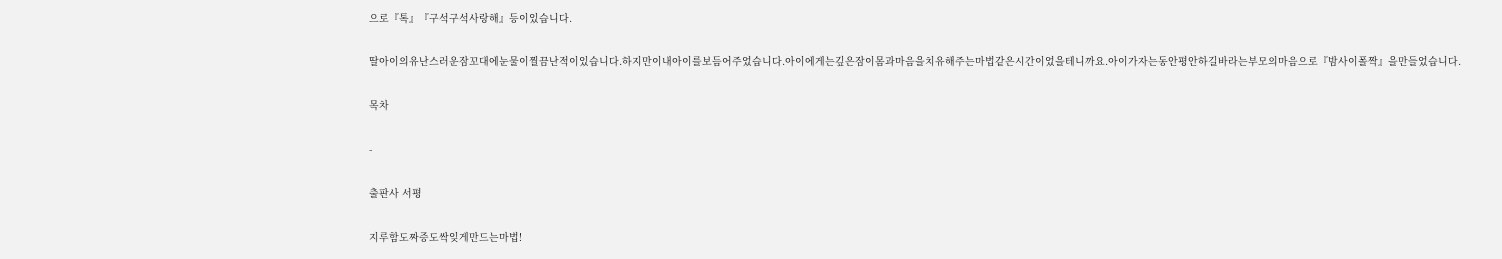으로『톡』『구석구석사랑해』등이있습니다.

딸아이의유난스러운잠꼬대에눈물이찔끔난적이있습니다.하지만이내아이를보듬어주었습니다.아이에게는깊은잠이몸과마음을치유해주는마법같은시간이었을테니까요.아이가자는동안평안하길바라는부모의마음으로『밤사이폴짝』을만들었습니다.

목차

-

출판사 서평

지루함도짜증도싹잊게만드는마법!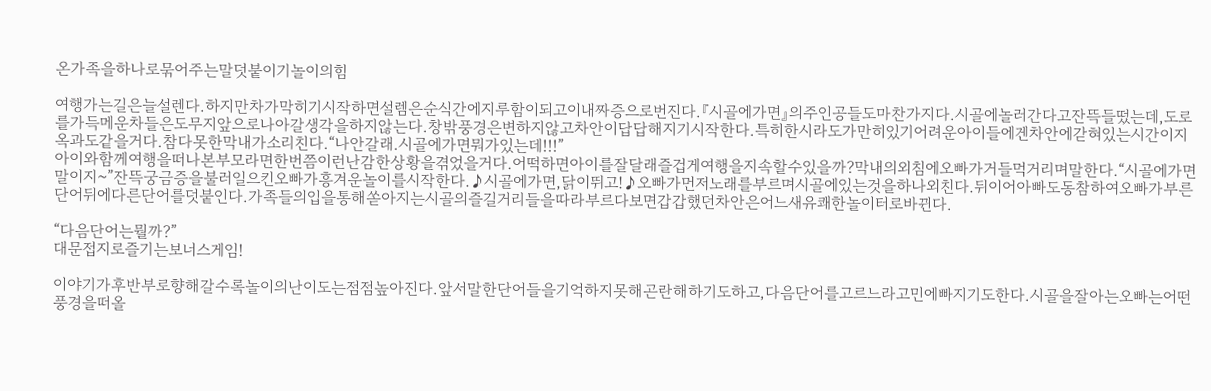온가족을하나로묶어주는말덧붙이기놀이의힘

여행가는길은늘설렌다.하지만차가막히기시작하면설렘은순식간에지루함이되고이내짜증으로번진다.『시골에가면』의주인공들도마찬가지다.시골에놀러간다고잔뜩들떴는데,도로를가득메운차들은도무지앞으로나아갈생각을하지않는다.창밖풍경은변하지않고차안이답답해지기시작한다.특히한시라도가만히있기어려운아이들에겐차안에갇혀있는시간이지옥과도같을거다.참다못한막내가소리친다.“나안갈래.시골에가면뭐가있는데!!!”
아이와함께여행을떠나본부모라면한번쯤이런난감한상황을겪었을거다.어떡하면아이를잘달래즐겁게여행을지속할수있을까?막내의외침에오빠가거들먹거리며말한다.“시골에가면말이지~”잔뜩궁금증을불러일으킨오빠가흥겨운놀이를시작한다.♪시골에가면,닭이뛰고!♪오빠가먼저노래를부르며시골에있는것을하나외친다.뒤이어아빠도동참하여오빠가부른단어뒤에다른단어를덧붙인다.가족들의입을통해쏟아지는시골의즐길거리들을따라부르다보면갑갑했던차안은어느새유쾌한놀이터로바뀐다.

“다음단어는뭘까?”
대문접지로즐기는보너스게임!

이야기가후반부로향해갈수록놀이의난이도는점점높아진다.앞서말한단어들을기억하지못해곤란해하기도하고,다음단어를고르느라고민에빠지기도한다.시골을잘아는오빠는어떤풍경을떠올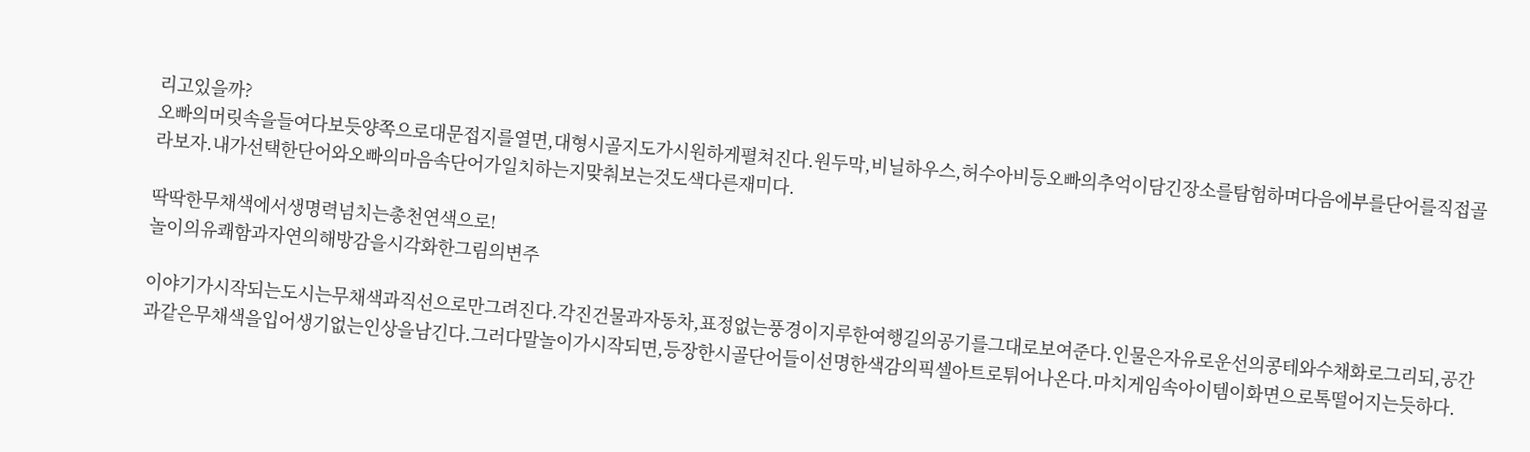리고있을까?
오빠의머릿속을들여다보듯양쪽으로대문접지를열면,대형시골지도가시원하게펼쳐진다.원두막,비닐하우스,허수아비등오빠의추억이담긴장소를탐험하며다음에부를단어를직접골라보자.내가선택한단어와오빠의마음속단어가일치하는지맞춰보는것도색다른재미다.

딱딱한무채색에서생명력넘치는총천연색으로!
놀이의유쾌함과자연의해방감을시각화한그림의변주

이야기가시작되는도시는무채색과직선으로만그려진다.각진건물과자동차,표정없는풍경이지루한여행길의공기를그대로보여준다.인물은자유로운선의콩테와수채화로그리되,공간과같은무채색을입어생기없는인상을남긴다.그러다말놀이가시작되면,등장한시골단어들이선명한색감의픽셀아트로튀어나온다.마치게임속아이템이화면으로톡떨어지는듯하다.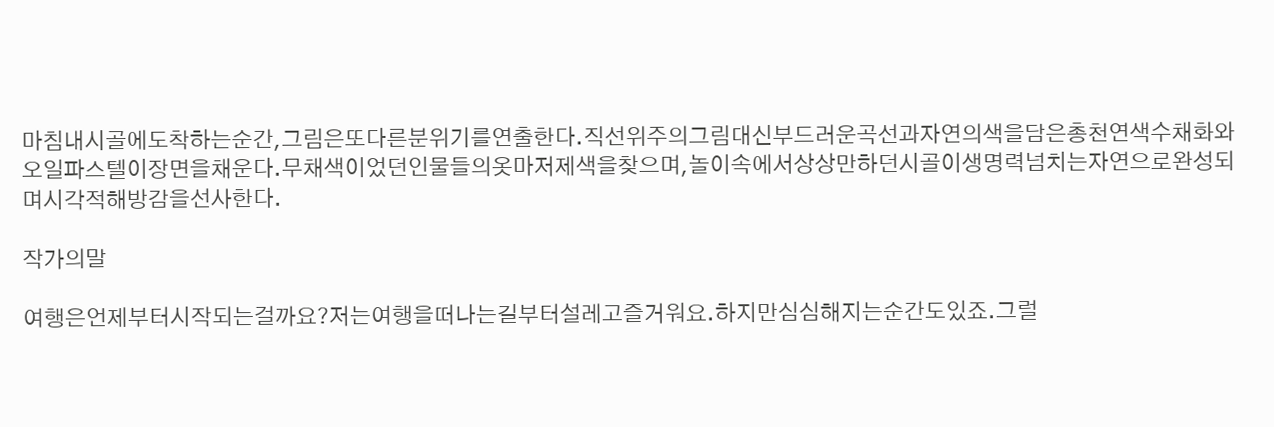마침내시골에도착하는순간,그림은또다른분위기를연출한다.직선위주의그림대신부드러운곡선과자연의색을담은총천연색수채화와오일파스텔이장면을채운다.무채색이었던인물들의옷마저제색을찾으며,놀이속에서상상만하던시골이생명력넘치는자연으로완성되며시각적해방감을선사한다.

작가의말

여행은언제부터시작되는걸까요?저는여행을떠나는길부터설레고즐거워요.하지만심심해지는순간도있죠.그럴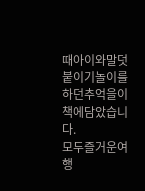때아이와말덧붙이기놀이를하던추억을이책에담았습니다.
모두즐거운여행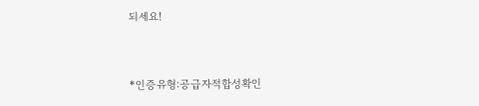되세요!


*인증유형:공급자적합성확인